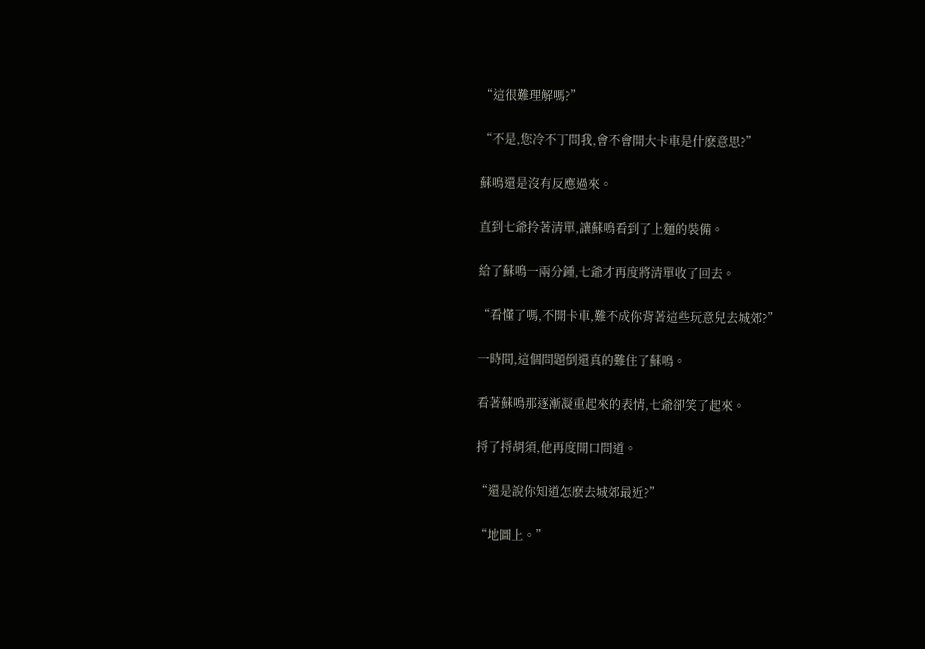“這很難理解嗎?”

“不是,您冷不丁問我,會不會開大卡車是什麽意思?”

蘇鳴還是沒有反應過來。

直到七爺拎著清單,讓蘇鳴看到了上麵的裝備。

給了蘇鳴一兩分鍾,七爺才再度將清單收了回去。

“看懂了嗎,不開卡車,難不成你背著這些玩意兒去城郊?”

一時間,這個問題倒還真的難住了蘇鳴。

看著蘇鳴那逐漸凝重起來的表情,七爺卻笑了起來。

捋了捋胡須,他再度開口問道。

“還是說你知道怎麽去城郊最近?”

“地圖上。”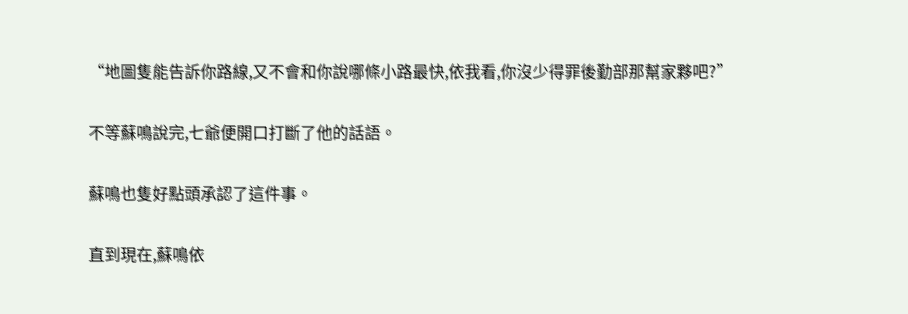“地圖隻能告訴你路線,又不會和你說哪條小路最快,依我看,你沒少得罪後勤部那幫家夥吧?”

不等蘇鳴說完,七爺便開口打斷了他的話語。

蘇鳴也隻好點頭承認了這件事。

直到現在,蘇鳴依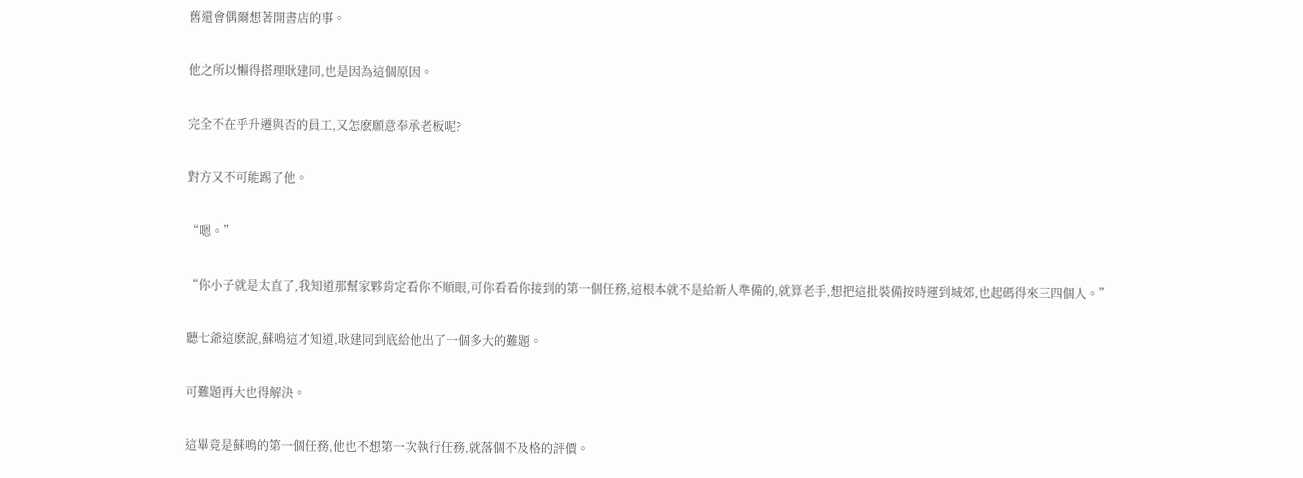舊還會偶爾想著開書店的事。

他之所以懶得搭理耿建同,也是因為這個原因。

完全不在乎升遷與否的員工,又怎麽願意奉承老板呢?

對方又不可能踢了他。

“嗯。”

“你小子就是太直了,我知道那幫家夥肯定看你不順眼,可你看看你接到的第一個任務,這根本就不是給新人準備的,就算老手,想把這批裝備按時運到城郊,也起碼得來三四個人。”

聽七爺這麽說,蘇鳴這才知道,耿建同到底給他出了一個多大的難題。

可難題再大也得解決。

這畢竟是蘇鳴的第一個任務,他也不想第一次執行任務,就落個不及格的評價。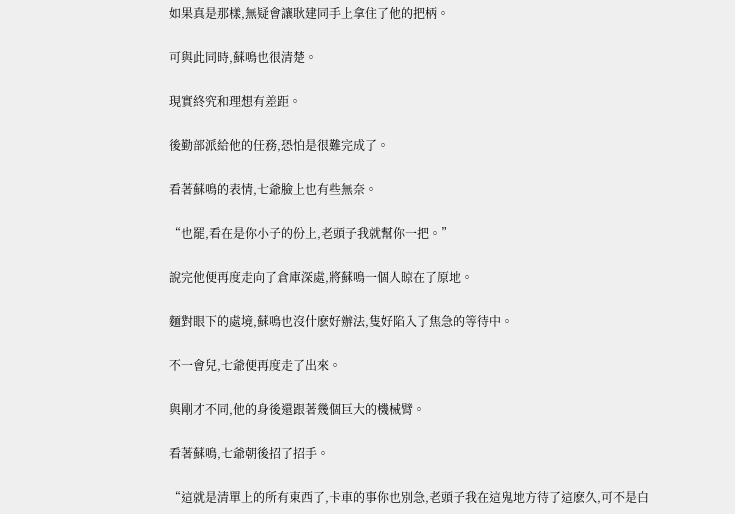如果真是那樣,無疑會讓耿建同手上拿住了他的把柄。

可與此同時,蘇鳴也很清楚。

現實終究和理想有差距。

後勤部派給他的任務,恐怕是很難完成了。

看著蘇鳴的表情,七爺臉上也有些無奈。

“也罷,看在是你小子的份上,老頭子我就幫你一把。”

說完他便再度走向了倉庫深處,將蘇鳴一個人晾在了原地。

麵對眼下的處境,蘇鳴也沒什麽好辦法,隻好陷入了焦急的等待中。

不一會兒,七爺便再度走了出來。

與剛才不同,他的身後還跟著幾個巨大的機械臂。

看著蘇鳴,七爺朝後招了招手。

“這就是清單上的所有東西了,卡車的事你也別急,老頭子我在這鬼地方待了這麽久,可不是白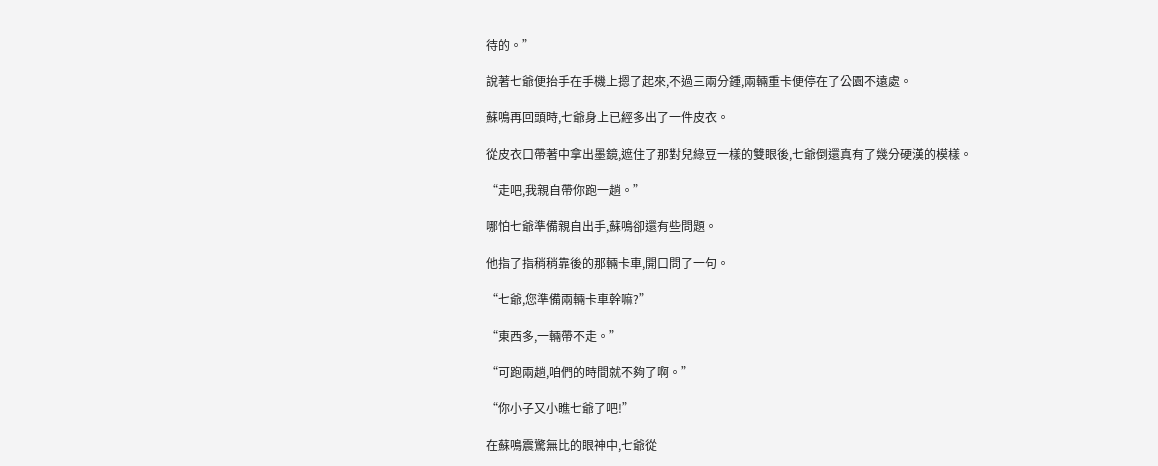待的。”

說著七爺便抬手在手機上摁了起來,不過三兩分鍾,兩輛重卡便停在了公園不遠處。

蘇鳴再回頭時,七爺身上已經多出了一件皮衣。

從皮衣口帶著中拿出墨鏡,遮住了那對兒綠豆一樣的雙眼後,七爺倒還真有了幾分硬漢的模樣。

“走吧,我親自帶你跑一趟。”

哪怕七爺準備親自出手,蘇鳴卻還有些問題。

他指了指稍稍靠後的那輛卡車,開口問了一句。

“七爺,您準備兩輛卡車幹嘛?”

“東西多,一輛帶不走。”

“可跑兩趟,咱們的時間就不夠了啊。”

“你小子又小瞧七爺了吧!”

在蘇鳴震驚無比的眼神中,七爺從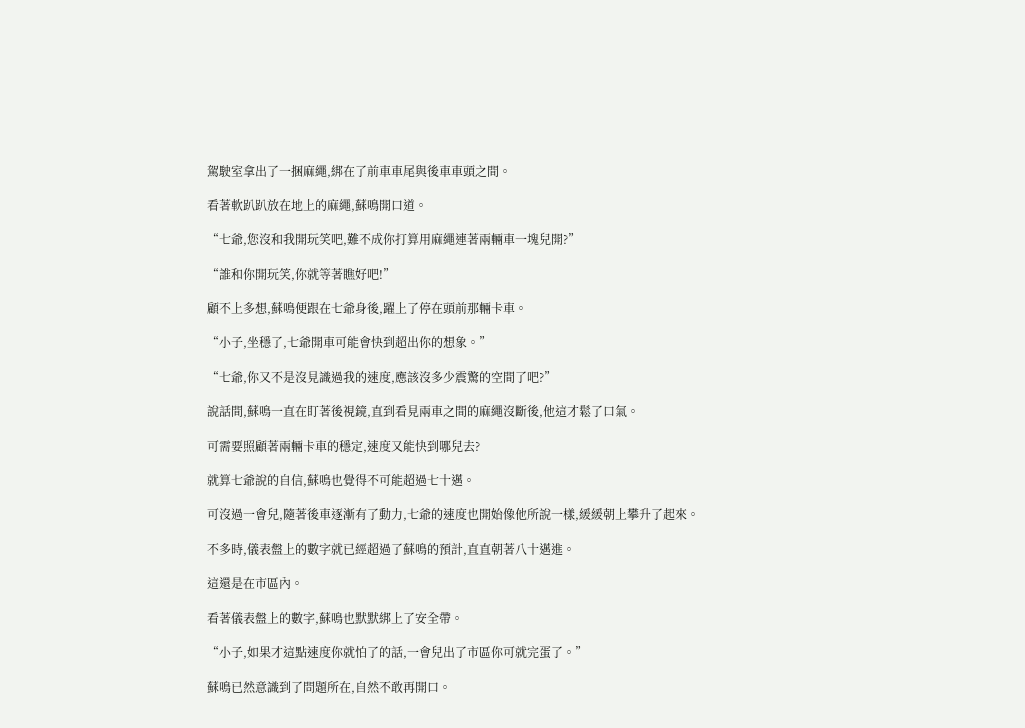駕駛室拿出了一捆麻繩,綁在了前車車尾與後車車頭之間。

看著軟趴趴放在地上的麻繩,蘇鳴開口道。

“七爺,您沒和我開玩笑吧,難不成你打算用麻繩連著兩輛車一塊兒開?”

“誰和你開玩笑,你就等著瞧好吧!”

顧不上多想,蘇鳴便跟在七爺身後,躍上了停在頭前那輛卡車。

“小子,坐穩了,七爺開車可能會快到超出你的想象。”

“七爺,你又不是沒見識過我的速度,應該沒多少震驚的空間了吧?”

說話間,蘇鳴一直在盯著後視鏡,直到看見兩車之間的麻繩沒斷後,他這才鬆了口氣。

可需要照顧著兩輛卡車的穩定,速度又能快到哪兒去?

就算七爺說的自信,蘇鳴也覺得不可能超過七十邁。

可沒過一會兒,隨著後車逐漸有了動力,七爺的速度也開始像他所說一樣,緩緩朝上攀升了起來。

不多時,儀表盤上的數字就已經超過了蘇鳴的預計,直直朝著八十邁進。

這還是在市區內。

看著儀表盤上的數字,蘇鳴也默默綁上了安全帶。

“小子,如果才這點速度你就怕了的話,一會兒出了市區你可就完蛋了。”

蘇鳴已然意識到了問題所在,自然不敢再開口。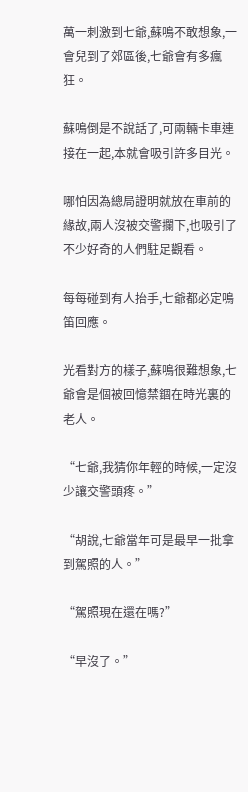萬一刺激到七爺,蘇鳴不敢想象,一會兒到了郊區後,七爺會有多瘋狂。

蘇鳴倒是不說話了,可兩輛卡車連接在一起,本就會吸引許多目光。

哪怕因為總局證明就放在車前的緣故,兩人沒被交警攔下,也吸引了不少好奇的人們駐足觀看。

每每碰到有人抬手,七爺都必定鳴笛回應。

光看對方的樣子,蘇鳴很難想象,七爺會是個被回憶禁錮在時光裏的老人。

“七爺,我猜你年輕的時候,一定沒少讓交警頭疼。”

“胡說,七爺當年可是最早一批拿到駕照的人。”

“駕照現在還在嗎?”

“早沒了。”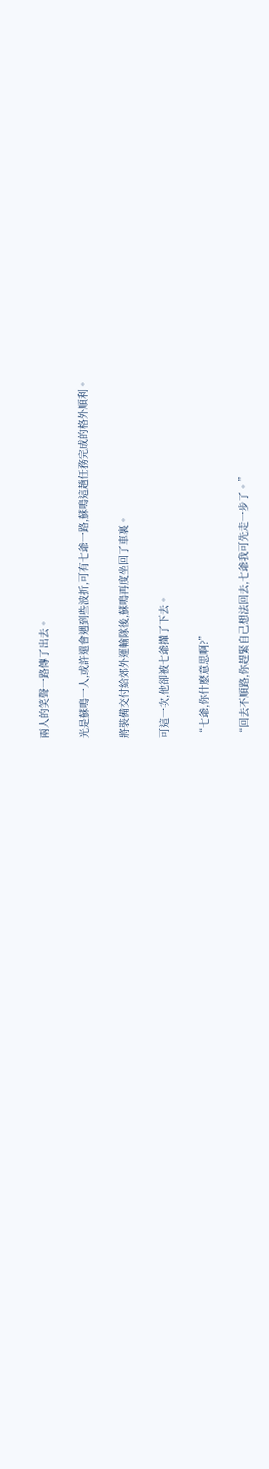兩人的笑聲一路傳了出去。

光是蘇鳴一人,或許還會遇到些波折,可有七爺一路,蘇鳴這趟任務完成的格外順利。

將裝備交付給郊外運輸隊後,蘇鳴再度坐回了車裏。

可這一次,他卻被七爺攆了下去。

“七爺,你什麽意思啊?”

“回去不順路,你趕緊自己想法回去,七爺我可先走一步了。”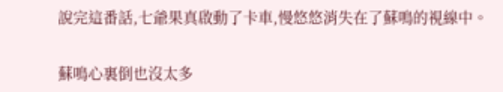說完這番話,七爺果真啟動了卡車,慢悠悠消失在了蘇鳴的視線中。

蘇鳴心裏倒也沒太多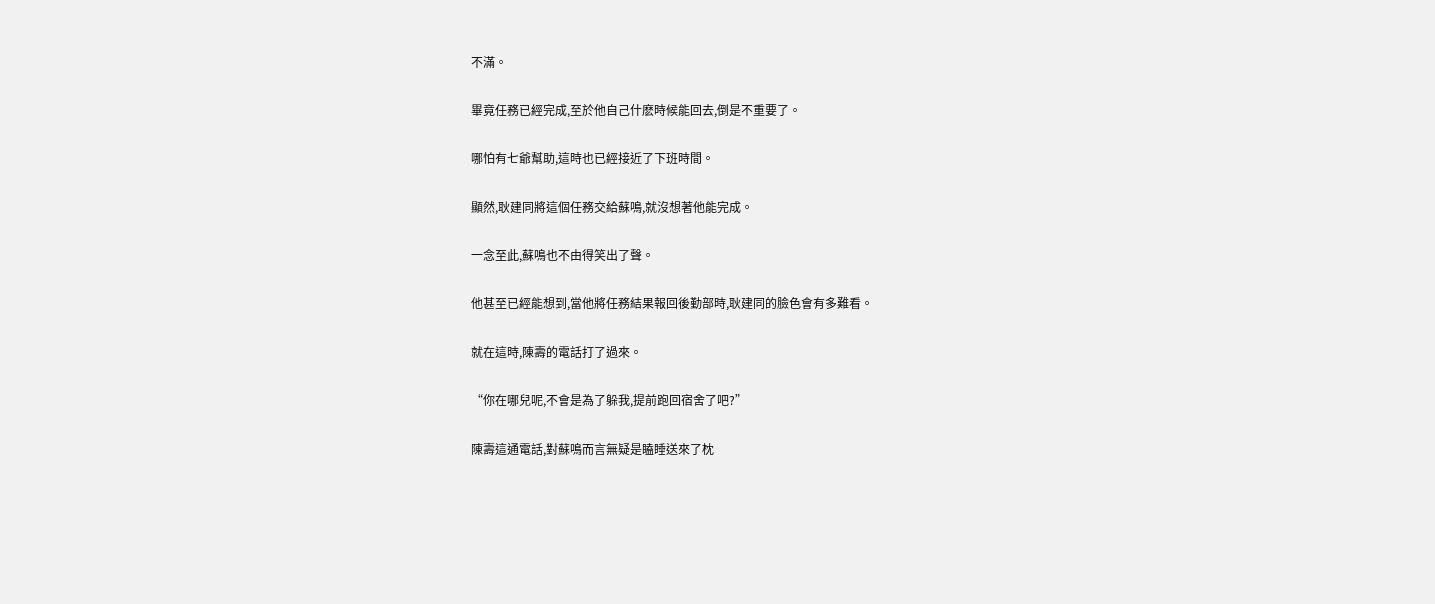不滿。

畢竟任務已經完成,至於他自己什麽時候能回去,倒是不重要了。

哪怕有七爺幫助,這時也已經接近了下班時間。

顯然,耿建同將這個任務交給蘇鳴,就沒想著他能完成。

一念至此,蘇鳴也不由得笑出了聲。

他甚至已經能想到,當他將任務結果報回後勤部時,耿建同的臉色會有多難看。

就在這時,陳壽的電話打了過來。

“你在哪兒呢,不會是為了躲我,提前跑回宿舍了吧?”

陳壽這通電話,對蘇鳴而言無疑是瞌睡送來了枕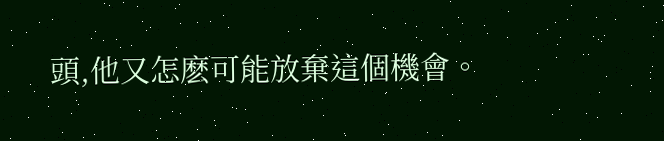頭,他又怎麽可能放棄這個機會。